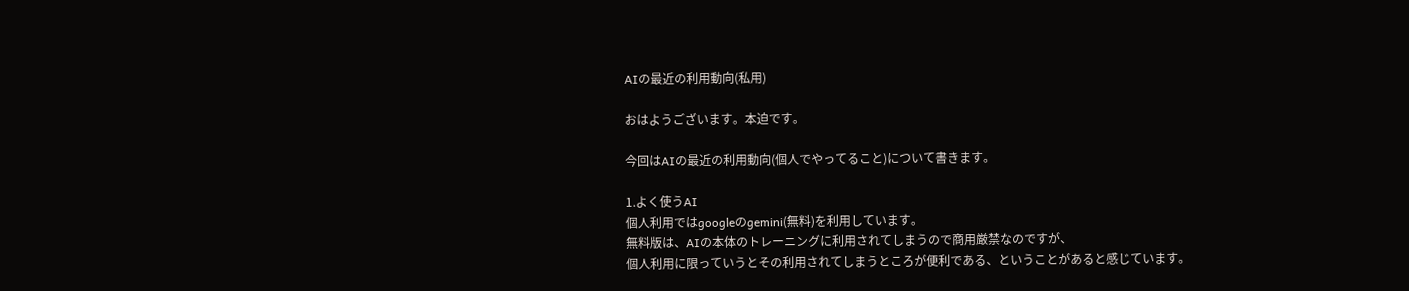AIの最近の利用動向(私用)

おはようございます。本迫です。

今回はAIの最近の利用動向(個人でやってること)について書きます。

1.よく使うAI
個人利用ではgoogleのgemini(無料)を利用しています。
無料版は、AIの本体のトレーニングに利用されてしまうので商用厳禁なのですが、
個人利用に限っていうとその利用されてしまうところが便利である、ということがあると感じています。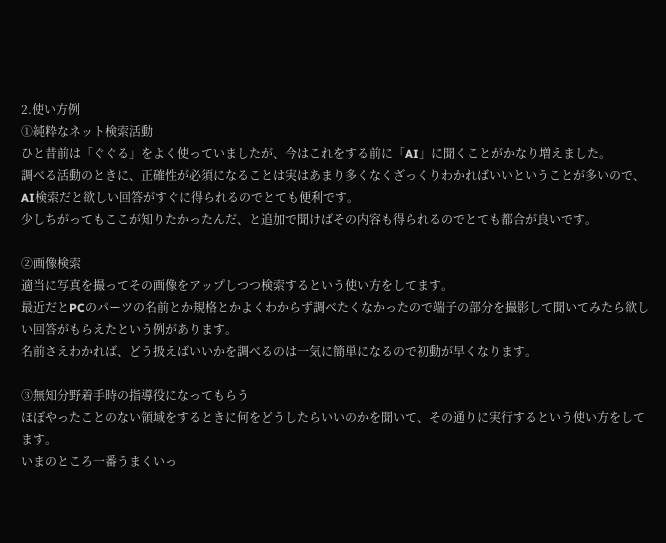2.使い方例
①純粋なネット検索活動
ひと昔前は「ぐぐる」をよく使っていましたが、今はこれをする前に「AI」に聞くことがかなり増えました。
調べる活動のときに、正確性が必須になることは実はあまり多くなくざっくりわかればいいということが多いので、
AI検索だと欲しい回答がすぐに得られるのでとても便利です。
少しちがってもここが知りたかったんだ、と追加で聞けばその内容も得られるのでとても都合が良いです。

②画像検索
適当に写真を撮ってその画像をアップしつつ検索するという使い方をしてます。
最近だとPCのパーツの名前とか規格とかよくわからず調べたくなかったので端子の部分を撮影して聞いてみたら欲しい回答がもらえたという例があります。
名前さえわかれば、どう扱えばいいかを調べるのは一気に簡単になるので初動が早くなります。

③無知分野着手時の指導役になってもらう
ほぼやったことのない領域をするときに何をどうしたらいいのかを聞いて、その通りに実行するという使い方をしてます。
いまのところ一番うまくいっ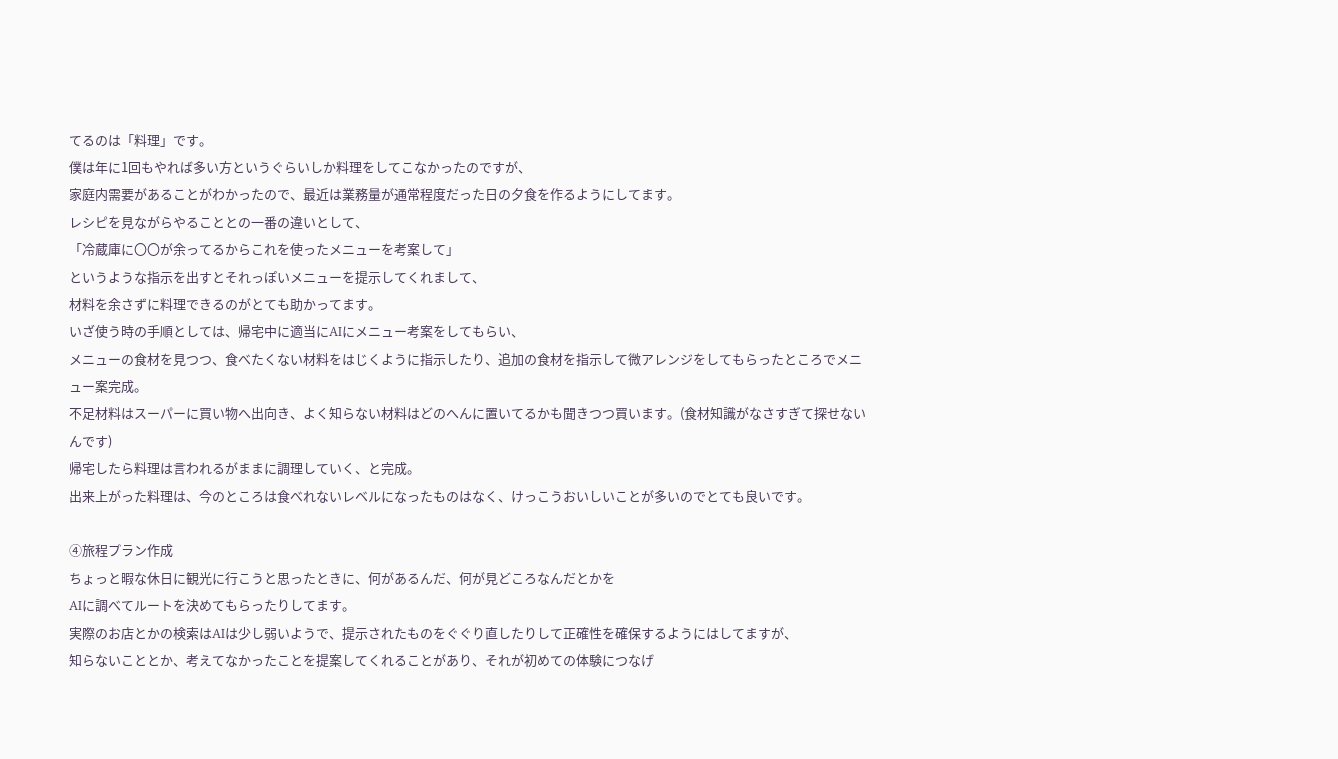てるのは「料理」です。
僕は年に1回もやれば多い方というぐらいしか料理をしてこなかったのですが、
家庭内需要があることがわかったので、最近は業務量が通常程度だった日の夕食を作るようにしてます。
レシピを見ながらやることとの一番の違いとして、
「冷蔵庫に〇〇が余ってるからこれを使ったメニューを考案して」
というような指示を出すとそれっぽいメニューを提示してくれまして、
材料を余さずに料理できるのがとても助かってます。
いざ使う時の手順としては、帰宅中に適当にAIにメニュー考案をしてもらい、
メニューの食材を見つつ、食べたくない材料をはじくように指示したり、追加の食材を指示して微アレンジをしてもらったところでメニュー案完成。
不足材料はスーパーに買い物へ出向き、よく知らない材料はどのへんに置いてるかも聞きつつ買います。(食材知識がなさすぎて探せないんです)
帰宅したら料理は言われるがままに調理していく、と完成。
出来上がった料理は、今のところは食べれないレベルになったものはなく、けっこうおいしいことが多いのでとても良いです。

④旅程プラン作成
ちょっと暇な休日に観光に行こうと思ったときに、何があるんだ、何が見どころなんだとかを
AIに調べてルートを決めてもらったりしてます。
実際のお店とかの検索はAIは少し弱いようで、提示されたものをぐぐり直したりして正確性を確保するようにはしてますが、
知らないこととか、考えてなかったことを提案してくれることがあり、それが初めての体験につなげ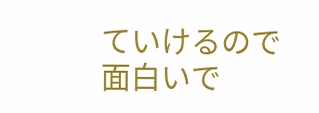ていけるので面白いで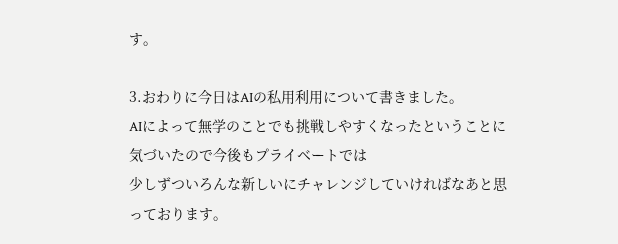す。

3.おわりに今日はAIの私用利用について書きました。
AIによって無学のことでも挑戦しやすくなったということに気づいたので今後もプライベートでは
少しずついろんな新しいにチャレンジしていければなあと思っております。